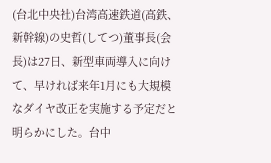(台北中央社)台湾高速鉄道(高鉄、新幹線)の史哲(してつ)董事長(会長)は27日、新型車両導入に向けて、早ければ来年1月にも大規模なダイヤ改正を実施する予定だと明らかにした。台中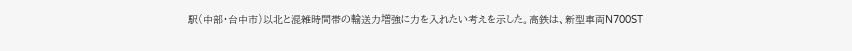駅(中部・台中市)以北と混雑時間帯の輸送力増強に力を入れたい考えを示した。高鉄は、新型車両N700ST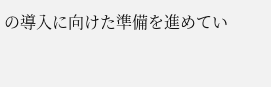の導入に向けた準備を進めてい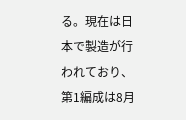る。現在は日本で製造が行われており、第1編成は8月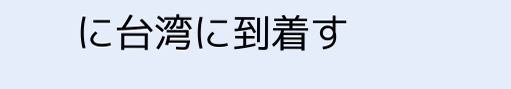に台湾に到着す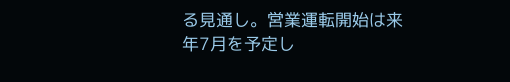る見通し。営業運転開始は来年7月を予定し